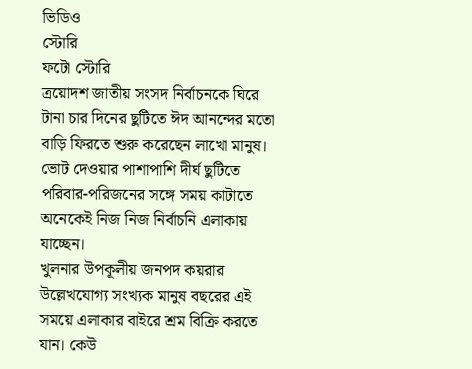ভিডিও
স্টোরি
ফটো স্টোরি
ত্রয়োদশ জাতীয় সংসদ নির্বাচনকে ঘিরে টানা চার দিনের ছুটিতে ঈদ আনন্দের মতো বাড়ি ফিরতে শুরু করেছেন লাখো মানুষ। ভোট দেওয়ার পাশাপাশি দীর্ঘ ছুটিতে পরিবার-পরিজনের সঙ্গে সময় কাটাতে অনেকেই নিজ নিজ নির্বাচনি এলাকায় যাচ্ছেন।
খুলনার উপকূলীয় জনপদ কয়রার উল্লেখযোগ্য সংখ্যক মানুষ বছরের এই সময়ে এলাকার বাইরে শ্রম বিক্রি করতে যান। কেউ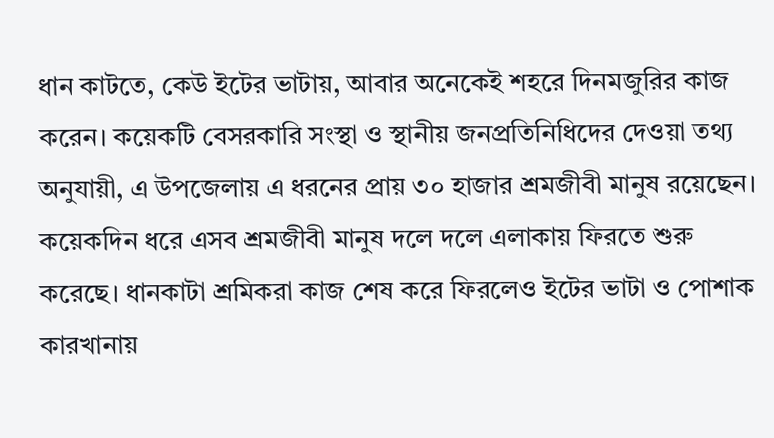ধান কাটতে, কেউ ইটের ভাটায়, আবার অনেকেই শহরে দিনমজুরির কাজ করেন। কয়েকটি বেসরকারি সংস্থা ও স্থানীয় জনপ্রতিনিধিদের দেওয়া তথ্য অনুযায়ী, এ উপজেলায় এ ধরনের প্রায় ৩০ হাজার শ্রমজীবী মানুষ রয়েছেন। কয়েকদিন ধরে এসব শ্রমজীবী মানুষ দলে দলে এলাকায় ফিরতে শুরু করেছে। ধানকাটা শ্রমিকরা কাজ শেষ করে ফিরলেও ইটের ভাটা ও পোশাক কারখানায়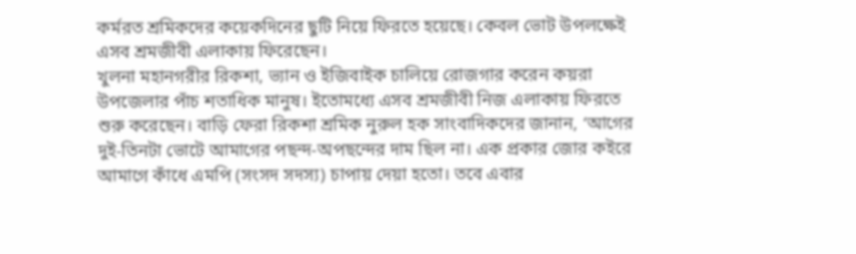কর্মরত শ্রমিকদের কয়েকদিনের ছুটি নিয়ে ফিরতে হয়েছে। কেবল ভোট উপলক্ষেই এসব শ্রমজীবী এলাকায় ফিরেছেন।
খুলনা মহানগরীর রিকশা, ভ্যান ও ইজিবাইক চালিয়ে রোজগার করেন কয়রা উপজেলার পাঁচ শতাধিক মানুষ। ইতোমধ্যে এসব শ্রমজীবী নিজ এলাকায় ফিরতে শুরু করেছেন। বাড়ি ফেরা রিকশা শ্রমিক নুরুল হক সাংবাদিকদের জানান, ‘আগের দুই-তিনটা ভোটে আমাগের পছন্দ-অপছন্দের দাম ছিল না। এক প্রকার জোর কইরে আমাগে কাঁধে এমপি (সংসদ সদস্য) চাপায় দেয়া হতো। তবে এবার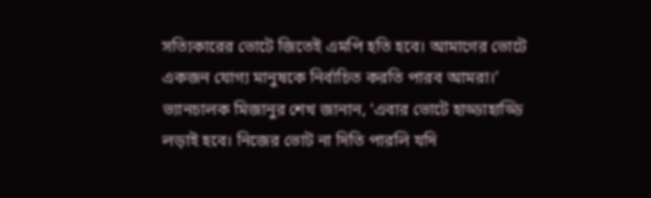সত্যিকারের ভোটে জিতেই এমপি হতি হবে। আমাগের ভোটে একজন যোগ্য মানুষকে নির্বাচিত করতি পারব আমরা।’
ভ্যানচালক মিজানুর শেখ জানান, ‘এবার ভোটে হাড্ডাহাড্ডি লড়াই হবে। নিজের ভোট না দিতি পারলি যদি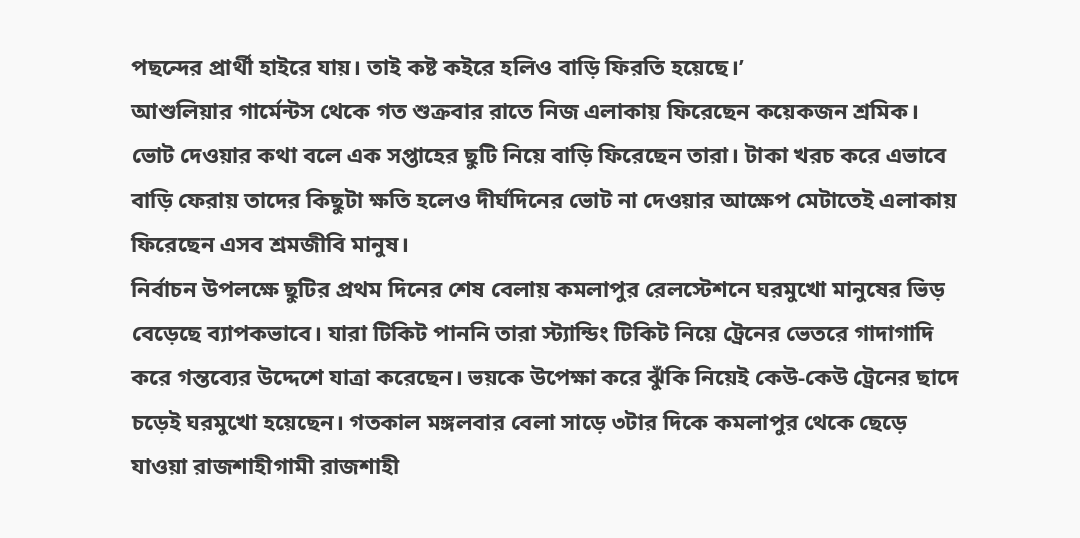পছন্দের প্রার্থী হাইরে যায়। তাই কষ্ট কইরে হলিও বাড়ি ফিরতি হয়েছে।’
আশুলিয়ার গার্মেন্টস থেকে গত শুক্রবার রাতে নিজ এলাকায় ফিরেছেন কয়েকজন শ্রমিক। ভোট দেওয়ার কথা বলে এক সপ্তাহের ছুটি নিয়ে বাড়ি ফিরেছেন তারা। টাকা খরচ করে এভাবে বাড়ি ফেরায় তাদের কিছুটা ক্ষতি হলেও দীর্ঘদিনের ভোট না দেওয়ার আক্ষেপ মেটাতেই এলাকায় ফিরেছেন এসব শ্রমজীবি মানুষ।
নির্বাচন উপলক্ষে ছুটির প্রথম দিনের শেষ বেলায় কমলাপুর রেলস্টেশনে ঘরমুখো মানুষের ভিড় বেড়েছে ব্যাপকভাবে। যারা টিকিট পাননি তারা স্ট্যান্ডিং টিকিট নিয়ে ট্রেনের ভেতরে গাদাগাদি করে গন্তব্যের উদ্দেশে যাত্রা করেছেন। ভয়কে উপেক্ষা করে ঝুঁকি নিয়েই কেউ-কেউ ট্রেনের ছাদে চড়েই ঘরমুখো হয়েছেন। গতকাল মঙ্গলবার বেলা সাড়ে ৩টার দিকে কমলাপুর থেকে ছেড়ে যাওয়া রাজশাহীগামী রাজশাহী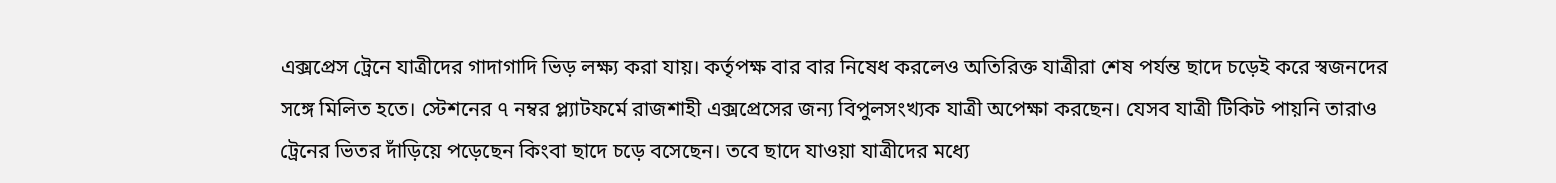এক্সপ্রেস ট্রেনে যাত্রীদের গাদাগাদি ভিড় লক্ষ্য করা যায়। কর্তৃপক্ষ বার বার নিষেধ করলেও অতিরিক্ত যাত্রীরা শেষ পর্যন্ত ছাদে চড়েই করে স্বজনদের সঙ্গে মিলিত হতে। স্টেশনের ৭ নম্বর প্ল্যাটফর্মে রাজশাহী এক্সপ্রেসের জন্য বিপুলসংখ্যক যাত্রী অপেক্ষা করছেন। যেসব যাত্রী টিকিট পায়নি তারাও ট্রেনের ভিতর দাঁড়িয়ে পড়েছেন কিংবা ছাদে চড়ে বসেছেন। তবে ছাদে যাওয়া যাত্রীদের মধ্যে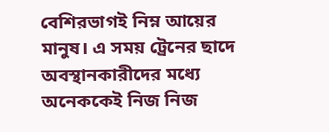বেশিরভাগই নিম্ন আয়ের মানুষ। এ সময় ট্রেনের ছাদে অবস্থানকারীদের মধ্যে অনেককেই নিজ নিজ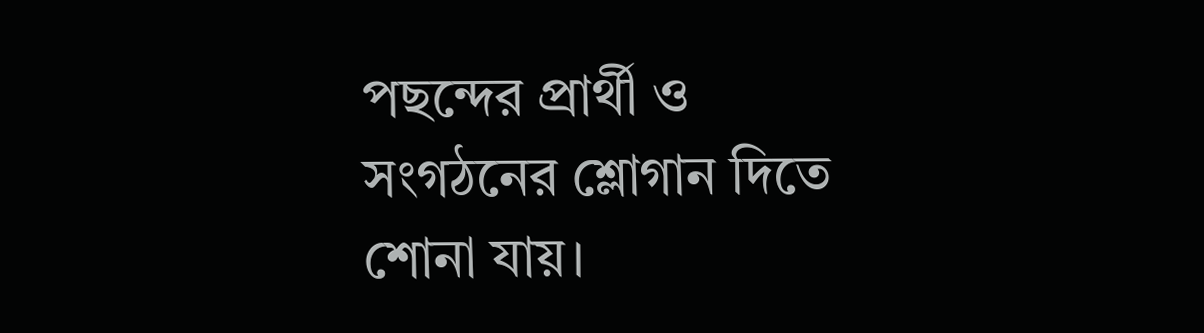পছন্দের প্রার্থী ও সংগঠনের শ্লোগান দিতে শোনা যায়।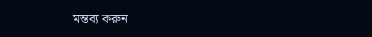মন্তব্য করুন